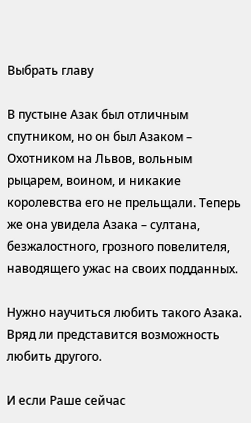Выбрать главу

В пустыне Азак был отличным спутником, но он был Азаком – Охотником на Львов, вольным рыцарем, воином, и никакие королевства его не прельщали. Теперь же она увидела Азака – султана, безжалостного, грозного повелителя, наводящего ужас на своих подданных.

Нужно научиться любить такого Азака. Вряд ли представится возможность любить другого.

И если Раше сейчас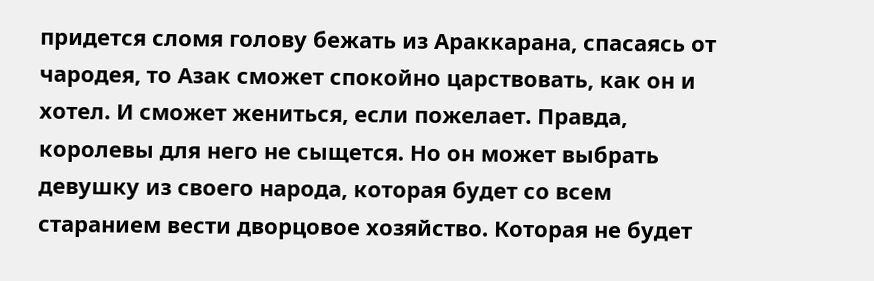придется сломя голову бежать из Араккарана, спасаясь от чародея, то Азак сможет спокойно царствовать, как он и хотел. И сможет жениться, если пожелает. Правда, королевы для него не сыщется. Но он может выбрать девушку из своего народа, которая будет со всем старанием вести дворцовое хозяйство. Которая не будет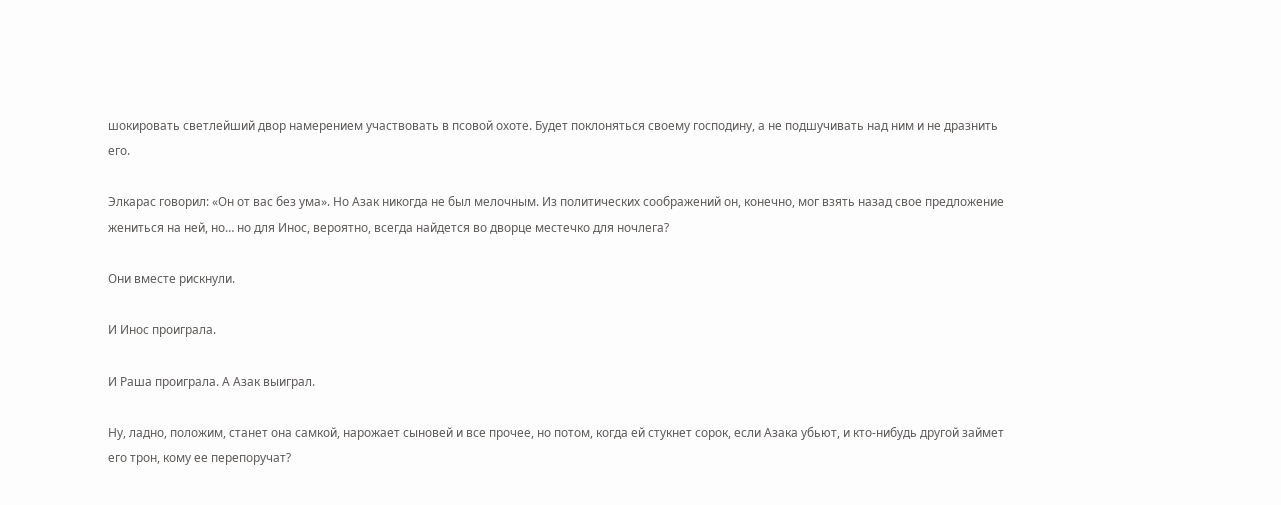шокировать светлейший двор намерением участвовать в псовой охоте. Будет поклоняться своему господину, а не подшучивать над ним и не дразнить его.

Элкарас говорил: «Он от вас без ума». Но Азак никогда не был мелочным. Из политических соображений он, конечно, мог взять назад свое предложение жениться на ней, но… но для Инос, вероятно, всегда найдется во дворце местечко для ночлега?

Они вместе рискнули.

И Инос проиграла.

И Раша проиграла. А Азак выиграл.

Ну, ладно, положим, станет она самкой, нарожает сыновей и все прочее, но потом, когда ей стукнет сорок, если Азака убьют, и кто-нибудь другой займет его трон, кому ее перепоручат?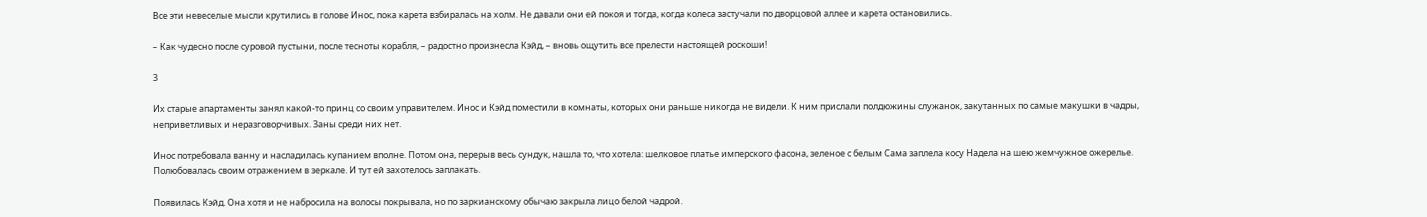Все эти невеселые мысли крутились в голове Инос, пока карета взбиралась на холм. Не давали они ей покоя и тогда, когда колеса застучали по дворцовой аллее и карета остановились.

– Как чудесно после суровой пустыни, после тесноты корабля, – радостно произнесла Кэйд, – вновь ощутить все прелести настоящей роскоши!

3

Их старые апартаменты занял какой-то принц со своим управителем. Инос и Кэйд поместили в комнаты, которых они раньше никогда не видели. К ним прислали полдюжины служанок, закутанных по самые макушки в чадры, неприветливых и неразговорчивых. Заны среди них нет.

Инос потребовала ванну и насладилась купанием вполне. Потом она, перерыв весь сундук, нашла то, что хотела: шелковое платье имперского фасона, зеленое с белым Сама заплела косу Надела на шею жемчужное ожерелье. Полюбовалась своим отражением в зеркале. И тут ей захотелось заплакать.

Появилась Кэйд. Она хотя и не набросила на волосы покрывала, но по заркианскому обычаю закрыла лицо белой чадрой.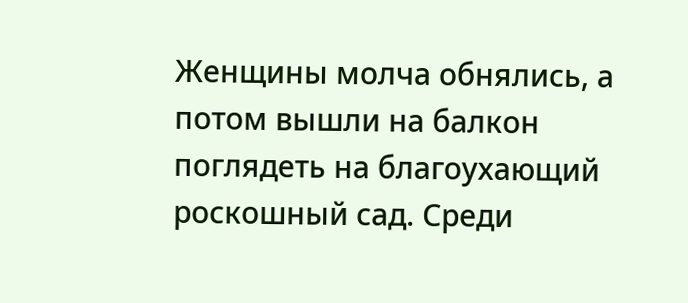Женщины молча обнялись, а потом вышли на балкон поглядеть на благоухающий роскошный сад. Среди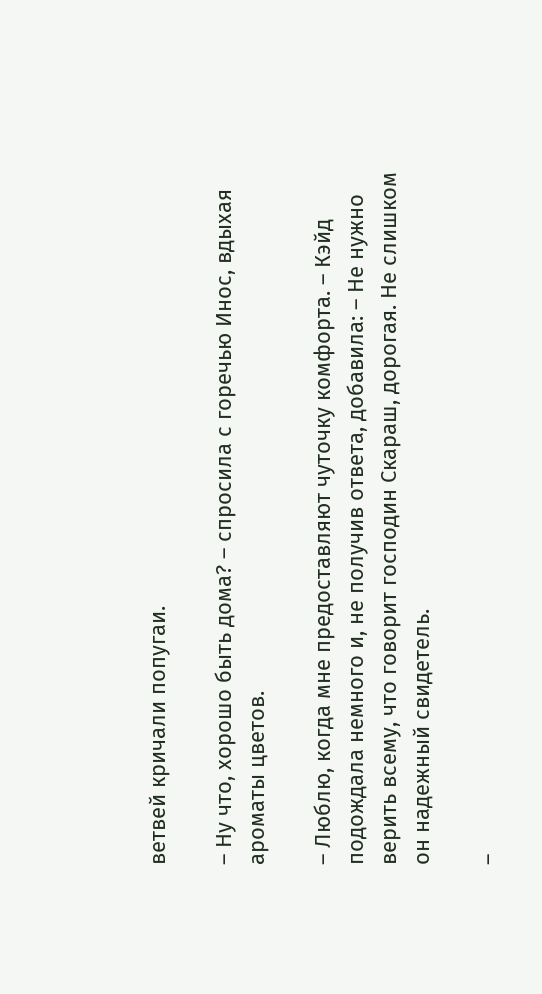ветвей кричали попугаи.

– Ну что, хорошо быть дома? – спросила с горечью Инос, вдыхая ароматы цветов.

– Люблю, когда мне предоставляют чуточку комфорта. – Кэйд подождала немного и, не получив ответа, добавила: – Не нужно верить всему, что говорит господин Скараш, дорогая. Не слишком он надежный свидетель.

–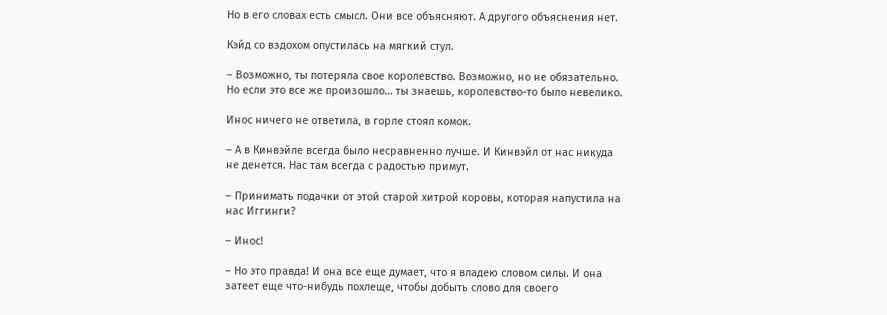Но в его словах есть смысл. Они все объясняют. А другого объяснения нет.

Кэйд со вздохом опустилась на мягкий стул.

– Возможно, ты потеряла свое королевство. Возможно, но не обязательно. Но если это все же произошло… ты знаешь, королевство-то было невелико.

Инос ничего не ответила, в горле стоял комок.

– А в Кинвэйле всегда было несравненно лучше. И Кинвэйл от нас никуда не денется. Нас там всегда с радостью примут.

– Принимать подачки от этой старой хитрой коровы, которая напустила на нас Иггинги?

– Инос!

– Но это правда! И она все еще думает, что я владею словом силы. И она затеет еще что-нибудь похлеще, чтобы добыть слово для своего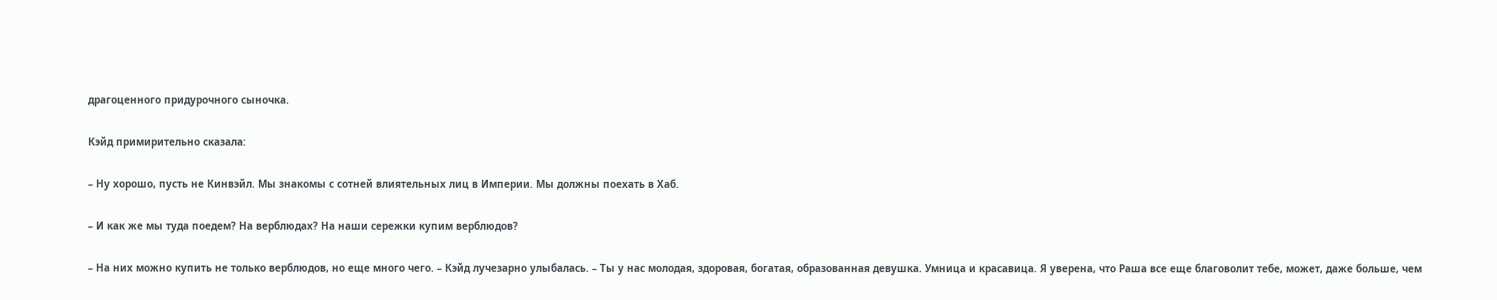драгоценного придурочного сыночка.

Кэйд примирительно сказала:

– Ну хорошо, пусть не Кинвэйл. Мы знакомы с сотней влиятельных лиц в Империи. Мы должны поехать в Хаб.

– И как же мы туда поедем? На верблюдах? На наши сережки купим верблюдов?

– На них можно купить не только верблюдов, но еще много чего. – Кэйд лучезарно улыбалась. – Ты у нас молодая, здоровая, богатая, образованная девушка. Умница и красавица. Я уверена, что Раша все еще благоволит тебе, может, даже больше, чем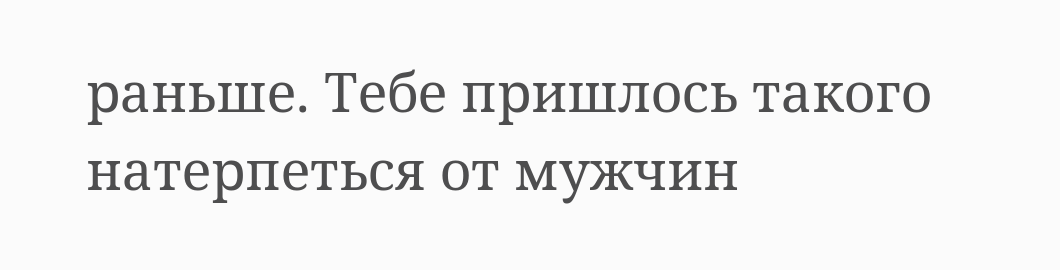раньше. Тебе пришлось такого натерпеться от мужчин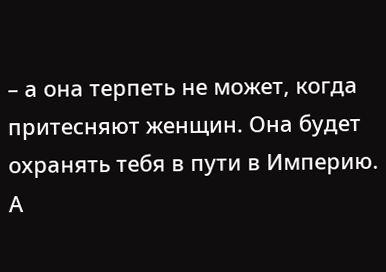– а она терпеть не может, когда притесняют женщин. Она будет охранять тебя в пути в Империю. А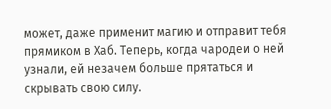может, даже применит магию и отправит тебя прямиком в Хаб. Теперь, когда чародеи о ней узнали, ей незачем больше прятаться и скрывать свою силу.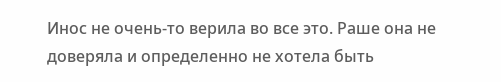Инос не очень-то верила во все это. Раше она не доверяла и определенно не хотела быть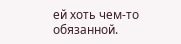ей хоть чем-то обязанной.